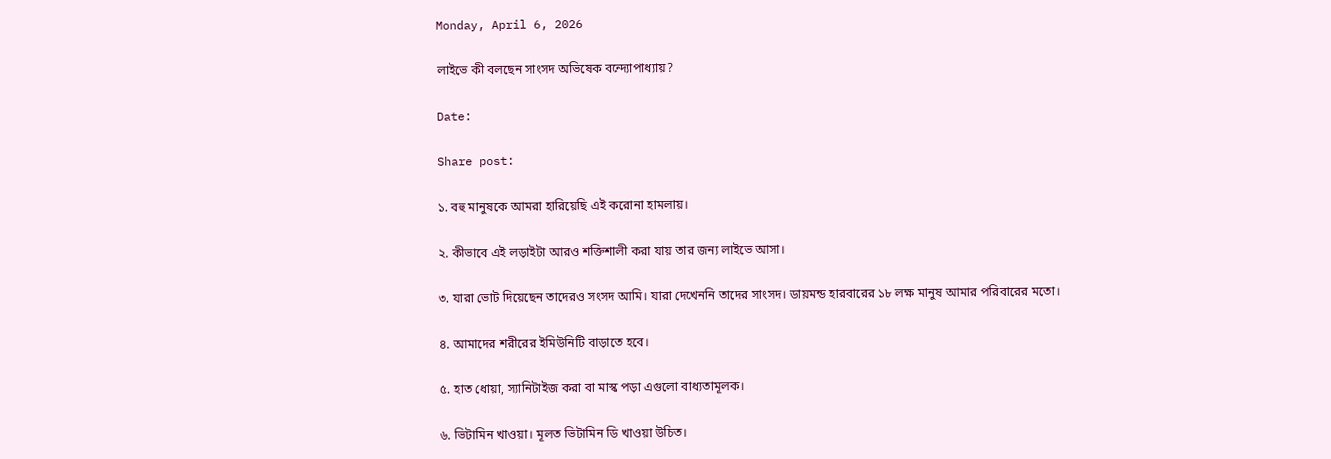Monday, April 6, 2026

লাইভে কী বলছেন সাংসদ অভিষেক বন্দ্যোপাধ্যায়?

Date:

Share post:

১. বহু মানুষকে আমরা হারিয়েছি এই করোনা হামলায়।

২. কীভাবে এই লড়াইটা আরও শক্তিশালী করা যায় তার জন্য লাইভে আসা।

৩. যারা ভোট দিয়েছেন তাদেরও সংসদ আমি। যারা দেখেননি তাদের সাংসদ। ডায়মন্ড হারবারের ১৮ লক্ষ মানুষ আমার পরিবারের মতো।

৪. আমাদের শরীরের ইমিউনিটি বাড়াতে হবে।

৫. হাত ধোয়া, স্যানিটাইজ করা বা মাস্ক পড়া এগুলো বাধ্যতামূলক।

৬. ভিটামিন খাওয়া। মূলত ভিটামিন ডি খাওয়া উচিত।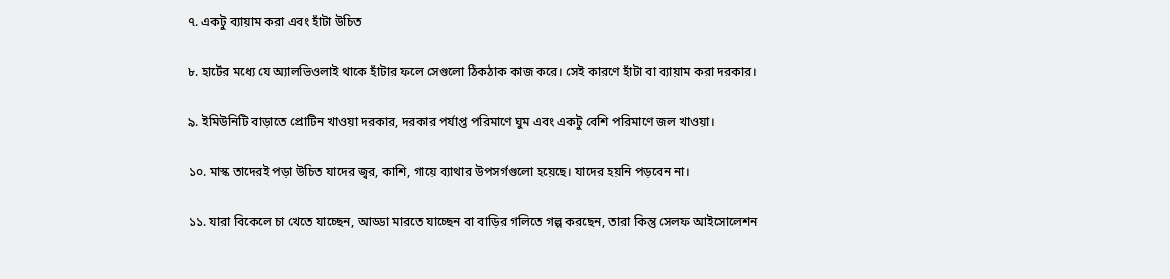৭. একটু ব্যায়াম করা এবং হাঁটা উচিত

৮. হার্টের মধ্যে যে অ্যালভিওলাই থাকে হাঁটার ফলে সেগুলো ঠিকঠাক কাজ করে। সেই কারণে হাঁটা বা ব্যায়াম করা দরকার।

৯. ইমিউনিটি বাড়াতে প্রোটিন খাওয়া দরকার, দরকার পর্যাপ্ত পরিমাণে ঘুম এবং একটু বেশি পরিমাণে জল খাওয়া।

১০. মাস্ক তাদেরই পড়া উচিত যাদের জ্বর, কাশি, গায়ে ব্যাথার উপসর্গগুলো হয়েছে। যাদের হয়নি পড়বেন না।

১১. যারা বিকেলে চা খেতে যাচ্ছেন, আড্ডা মারতে যাচ্ছেন বা বাড়ির গলিতে গল্প করছেন, তারা কিন্তু সেলফ আইসোলেশন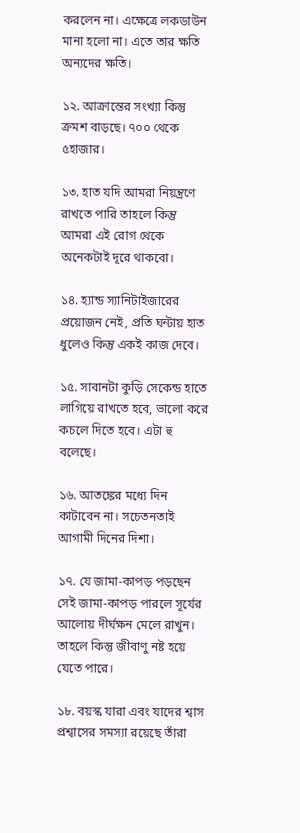করলেন না। এক্ষেত্রে লকডাউন মানা হলো না। এতে তার ক্ষতি অন্যদের ক্ষতি।

১২. আক্রান্তের সংখ্যা কিন্তু ক্রমশ বাড়ছে। ৭০০ থেকে ৫হাজার।

১৩. হাত যদি আমরা নিয়ন্ত্রণে রাখতে পারি তাহলে কিন্তু আমরা এই রোগ থেকে অনেকটাই দূরে থাকবো।

১৪. হ্যান্ড স্যানিটাইজারের প্রয়োজন নেই, প্রতি ঘন্টায় হাত ধুলেও কিন্তু একই কাজ দেবে।

১৫. সাবানটা কুড়ি সেকেন্ড হাতে লাগিয়ে রাখতে হবে, ভালো করে কচলে দিতে হবে। এটা হু বলেছে।

১৬. আতঙ্কের মধ্যে দিন কাটাবেন না। সচেতনতাই আগামী দিনের দিশা।

১৭. যে জামা-কাপড় পড়ছেন সেই জামা-কাপড় পারলে সূর্যের আলোয় দীর্ঘক্ষন মেলে রাখুন। তাহলে কিন্তু জীবাণু নষ্ট হয়ে যেতে পারে।

১৮. বয়স্ক যারা এবং যাদের শ্বাস প্রশ্বাসের সমস্যা রয়েছে তাঁরা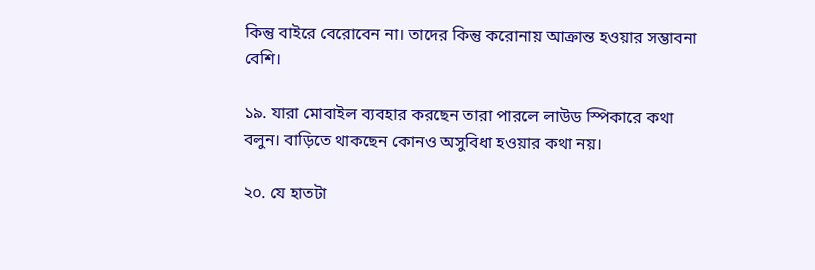কিন্তু বাইরে বেরোবেন না। তাদের কিন্তু করোনায় আক্রান্ত হওয়ার সম্ভাবনা বেশি।

১৯. যারা মোবাইল ব্যবহার করছেন তারা পারলে লাউড স্পিকারে কথা বলুন। বাড়িতে থাকছেন কোনও অসুবিধা হওয়ার কথা নয়।

২০. যে হাতটা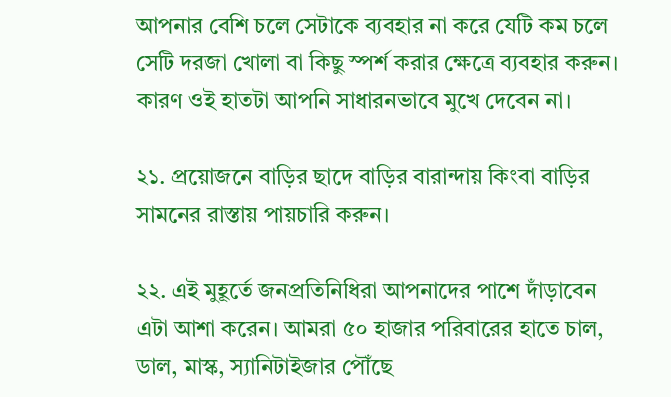আপনার বেশি চলে সেটাকে ব্যবহার না করে যেটি কম চলে সেটি দরজা খোলা বা কিছু স্পর্শ করার ক্ষেত্রে ব্যবহার করুন। কারণ ওই হাতটা আপনি সাধারনভাবে মুখে দেবেন না।

২১. প্রয়োজনে বাড়ির ছাদে বাড়ির বারান্দায় কিংবা বাড়ির সামনের রাস্তায় পায়চারি করুন।

২২. এই মুহূর্তে জনপ্রতিনিধিরা আপনাদের পাশে দাঁড়াবেন এটা আশা করেন। আমরা ৫০ হাজার পরিবারের হাতে চাল, ডাল, মাস্ক, স্যানিটাইজার পৌঁছে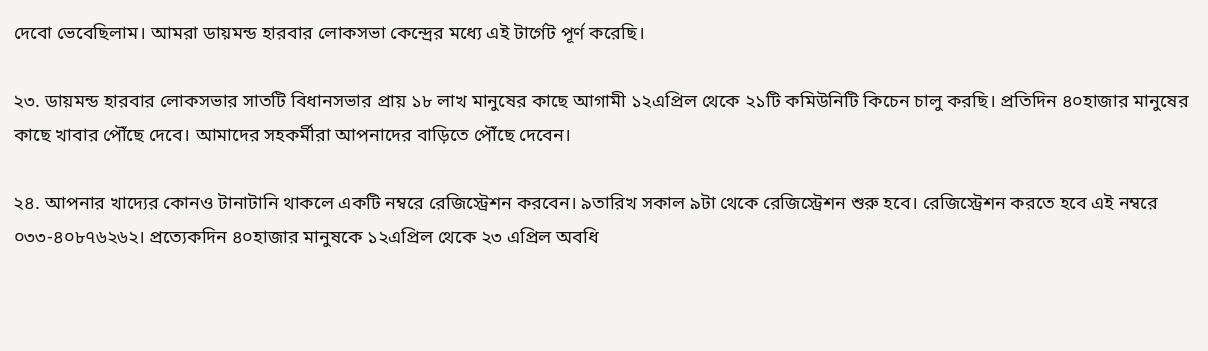দেবো ভেবেছিলাম। আমরা ডায়মন্ড হারবার লোকসভা কেন্দ্রের মধ্যে এই টার্গেট পূর্ণ করেছি।

২৩. ডায়মন্ড হারবার লোকসভার সাতটি বিধানসভার প্রায় ১৮ লাখ মানুষের কাছে আগামী ১২এপ্রিল থেকে ২১টি কমিউনিটি কিচেন চালু করছি। প্রতিদিন ৪০হাজার মানুষের কাছে খাবার পৌঁছে দেবে। আমাদের সহকর্মীরা আপনাদের বাড়িতে পৌঁছে দেবেন।

২৪. আপনার খাদ্যের কোনও টানাটানি থাকলে একটি নম্বরে রেজিস্ট্রেশন করবেন। ৯তারিখ সকাল ৯টা থেকে রেজিস্ট্রেশন শুরু হবে। রেজিস্ট্রেশন করতে হবে এই নম্বরে ০৩৩-৪০৮৭৬২৬২। প্রত্যেকদিন ৪০হাজার মানুষকে ১২এপ্রিল থেকে ২৩ এপ্রিল অবধি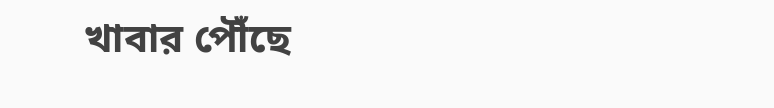খাবার পৌঁছে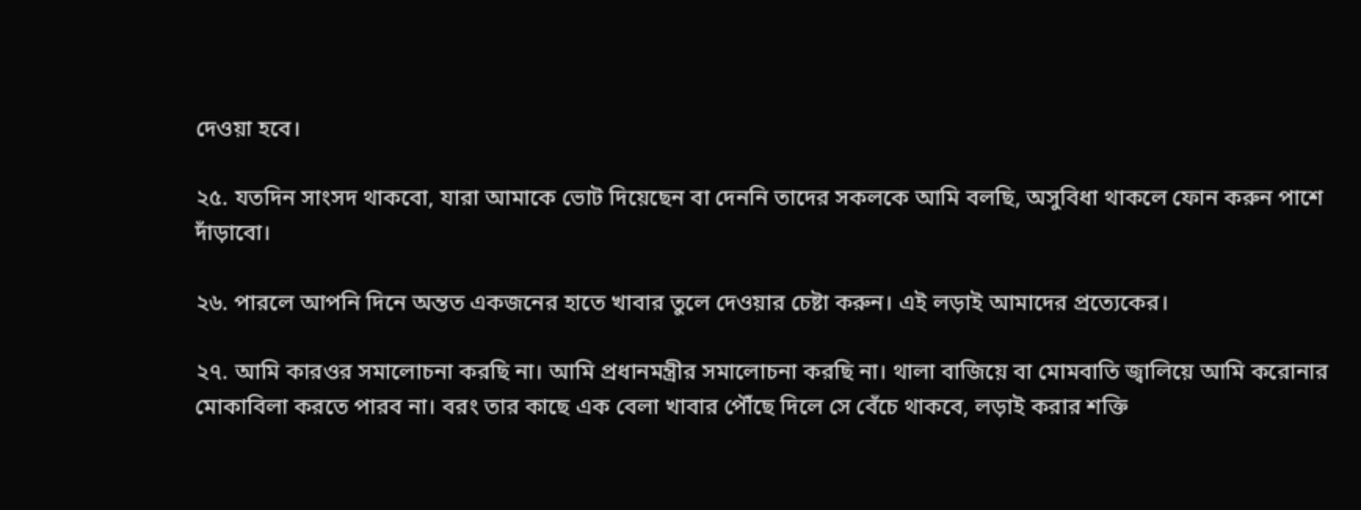দেওয়া হবে।

২৫. যতদিন সাংসদ থাকবো, যারা আমাকে ভোট দিয়েছেন বা দেননি তাদের সকলকে আমি বলছি, অসুবিধা থাকলে ফোন করুন পাশে দাঁড়াবো।

২৬. পারলে আপনি দিনে অন্তত একজনের হাতে খাবার তুলে দেওয়ার চেষ্টা করুন। এই লড়াই আমাদের প্রত্যেকের।

২৭. আমি কারওর সমালোচনা করছি না। আমি প্রধানমন্ত্রীর সমালোচনা করছি না। থালা বাজিয়ে বা মোমবাতি জ্বালিয়ে আমি করোনার মোকাবিলা করতে পারব না। বরং তার কাছে এক বেলা খাবার পৌঁছে দিলে সে বেঁচে থাকবে, লড়াই করার শক্তি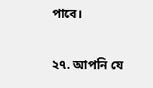পাবে।

২৭. আপনি যে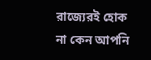রাজ্যেরই হোক না কেন আপনি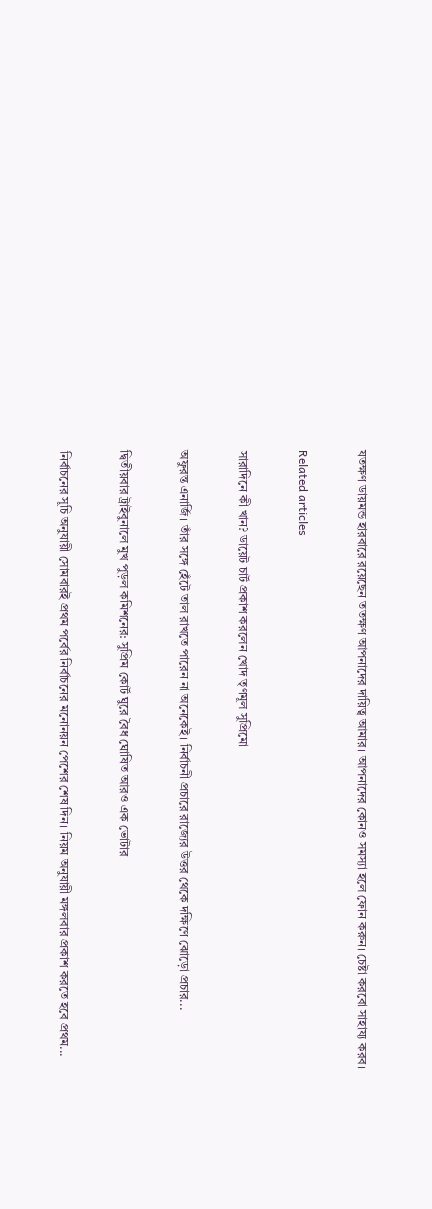যতক্ষণ ডায়মন্ড হারবারে রয়েছেন ততক্ষণ আপনাদের দায়িত্ব আমার। আপনাদের কোনও সমস্যা হলে ফোন করুন। চেষ্টা করবো সাহায্য করব।

Related articles

সারাদিনে কী খান? ডায়েট চার্ট প্রকাশ করলেন খোদ তৃণমূল সুপ্রিমো

অফুরন্ত এনার্জি। তাঁর সঙ্গে হেঁটে তাল রাখতে পারেন না অনেকেই। নির্বাচনী প্রচারে রাজ্যের উত্তর থেকে দক্ষিণে ঝোড়ো প্রচার...

দ্বিতীয়বার ট্রাইবুনালে মুখ পুড়ল কমিশনের: সুপ্রিম কোর্ট ঘুরে বৈধ ঘোষিত আরও এক ভোটার

নির্বাচনের সূচি অনুযায়ী সোমবারই প্রথম পর্বের নির্বাচনের মনোনয়ন পেশের শেষ দিন। নিয়ম অনুযায়ী মঙ্গলবার প্রকাশ করতে হবে প্রথম...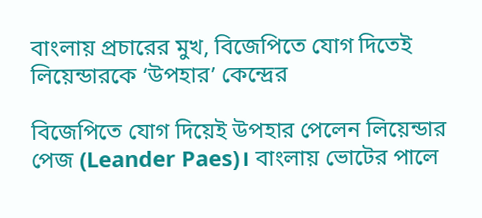বাংলায় প্রচারের মুখ, বিজেপিতে যোগ দিতেই লিয়েন্ডারকে ‘উপহার’ কেন্দ্রের

বিজেপিতে যোগ দিয়েই উপহার পেলেন লিয়েন্ডার পেজ (Leander Paes)। বাংলায় ভোটের পালে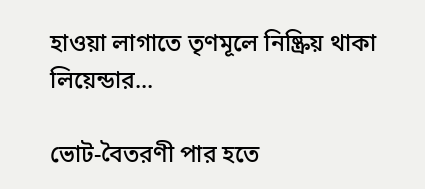হাওয়া লাগাতে তৃণমূলে নিষ্ক্রিয় থাকা লিয়েন্ডার...

ভোট-বৈতরণী পার হতে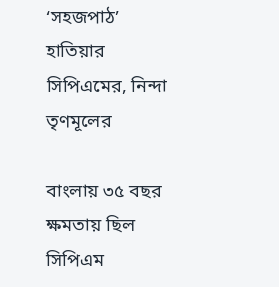‘সহজপাঠ’ হাতিয়ার সিপিএমের, নিন্দা তৃণমূলের

বাংলায় ৩৫ বছর ক্ষমতায় ছিল সিপিএম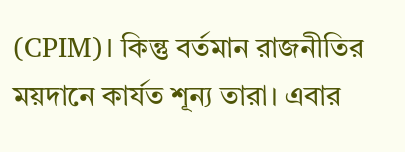(CPIM)। কিন্তু বর্তমান রাজনীতির ময়দানে কার্যত শূন্য তারা। এবার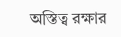অস্তিত্ব রক্ষার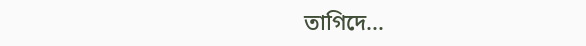তাগিদে...